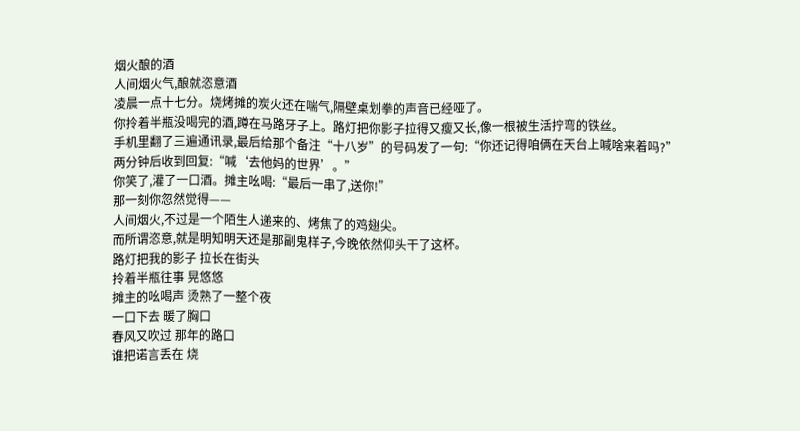烟火酿的酒
人间烟火气,酿就恣意酒
凌晨一点十七分。烧烤摊的炭火还在喘气,隔壁桌划拳的声音已经哑了。
你拎着半瓶没喝完的酒,蹲在马路牙子上。路灯把你影子拉得又瘦又长,像一根被生活拧弯的铁丝。
手机里翻了三遍通讯录,最后给那个备注“十八岁”的号码发了一句:“你还记得咱俩在天台上喊啥来着吗?”
两分钟后收到回复:“喊‘去他妈的世界’。”
你笑了,灌了一口酒。摊主吆喝:“最后一串了,送你!”
那一刻你忽然觉得——
人间烟火,不过是一个陌生人递来的、烤焦了的鸡翅尖。
而所谓恣意,就是明知明天还是那副鬼样子,今晚依然仰头干了这杯。
路灯把我的影子 拉长在街头
拎着半瓶往事 晃悠悠
摊主的吆喝声 烫熟了一整个夜
一口下去 暖了胸口
春风又吹过 那年的路口
谁把诺言丢在 烧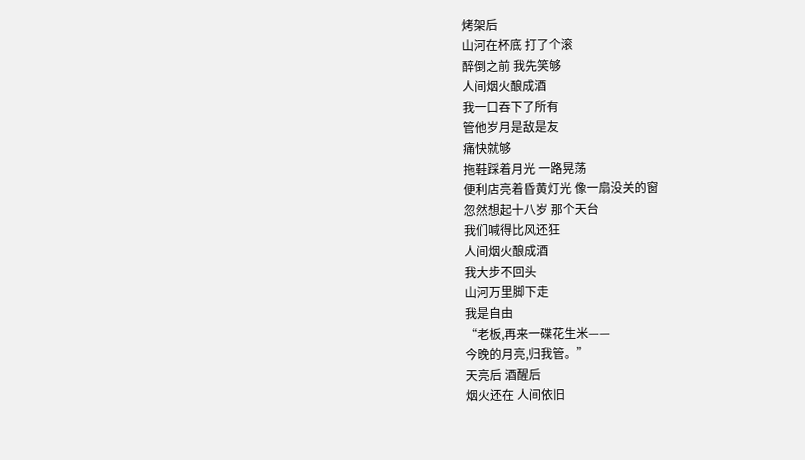烤架后
山河在杯底 打了个滚
醉倒之前 我先笑够
人间烟火酿成酒
我一口吞下了所有
管他岁月是敌是友
痛快就够
拖鞋踩着月光 一路晃荡
便利店亮着昏黄灯光 像一扇没关的窗
忽然想起十八岁 那个天台
我们喊得比风还狂
人间烟火酿成酒
我大步不回头
山河万里脚下走
我是自由
“老板,再来一碟花生米——
今晚的月亮,归我管。”
天亮后 酒醒后
烟火还在 人间依旧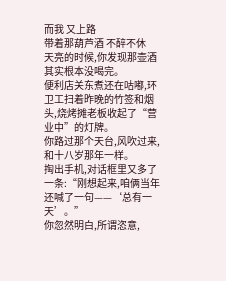而我 又上路
带着那葫芦酒 不醉不休
天亮的时候,你发现那壶酒其实根本没喝完。
便利店关东煮还在咕嘟,环卫工扫着昨晚的竹签和烟头,烧烤摊老板收起了“营业中”的灯牌。
你路过那个天台,风吹过来,和十八岁那年一样。
掏出手机,对话框里又多了一条:“刚想起来,咱俩当年还喊了一句——‘总有一天’。”
你忽然明白,所谓恣意,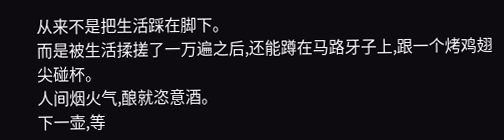从来不是把生活踩在脚下。
而是被生活揉搓了一万遍之后,还能蹲在马路牙子上,跟一个烤鸡翅尖碰杯。
人间烟火气,酿就恣意酒。
下一壶,等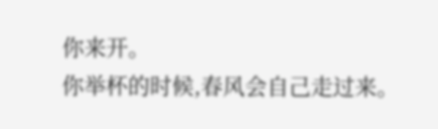你来开。
你举杯的时候,春风会自己走过来。